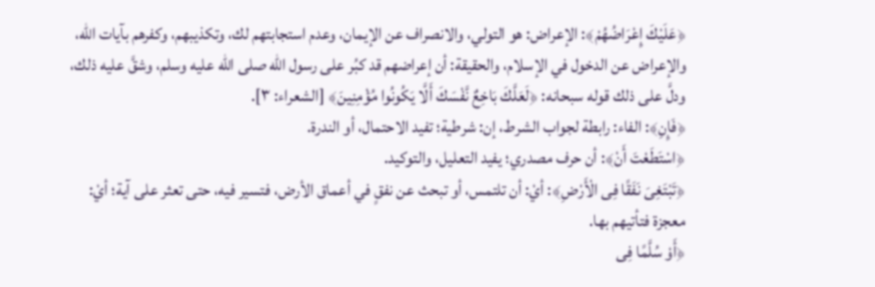﴿عَلَيْكَ إِعْرَاضُهُمْ﴾: الإعراض: هو التولي، والانصراف عن الإيمان، وعدم استجابتهم لك، وتكذيبهم، وكفرهم بآيات الله، والإعراض عن الدخول في الإسلام، والحقيقة: أن إعراضهم قد كبُر على رسول الله صلى الله عليه وسلم، وشقَّ عليه ذلك، ودلَّ على ذلك قوله سبحانه: ﴿لَعَلَّكَ بَاخِعٌ نَّفْسَكَ أَلَّا يَكُونُوا مُؤْمِنِينَ﴾ [الشعراء: ٣].
﴿فَإِنِ﴾: الفاء: رابطة لجواب الشرط، إن: شرطية؛ تفيد الاحتمال، أو الندرة.
﴿اسْتَطَعْتَ أَنْ﴾: أن حرف مصدري؛ يفيد التعليل، والتوكيد.
﴿تَبْتَغِىَ نَفَقًا فِى الْأَرْضِ﴾: أيْ: أن تلتمس، أو تبحث عن نفقٍ في أعماق الأرض، فتسير فيه، حتى تعثر على آية؛ أيْ: معجزة فتأتيهم بها.
﴿أَوْ سُلَّمًا فِى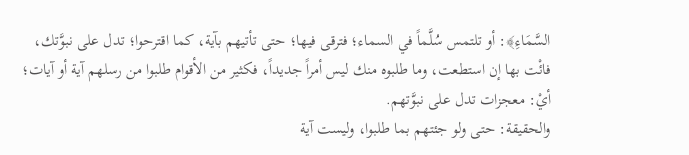السَّمَاءِ﴾: أو تلتمس سُلَّماً في السماء؛ فترقى فيها؛ حتى تأتيهم بآية، كما اقترحوا؛ تدل على نبوَّتك، فائْت بها إن استطعت، وما طلبوه منك ليس أمراً جديداً، فكثير من الأقوام طلبوا من رسلهم آية أو آيات؛ أيْ: معجزات تدل على نبوَّتهم.
والحقيقة: حتى ولو جئتهم بما طلبوا، وليست آية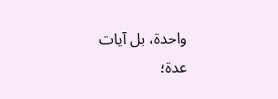واحدة، بل آيات عدة؛